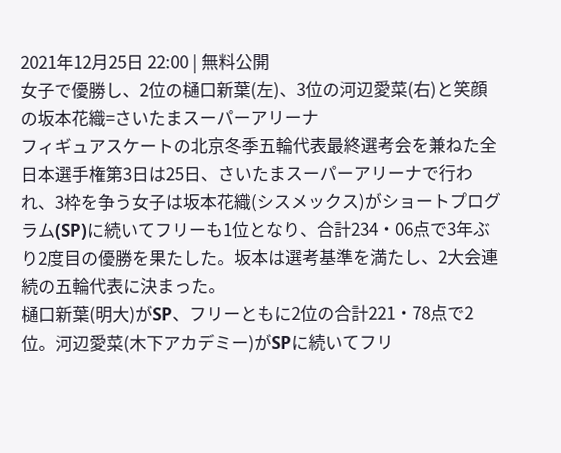2021年12月25日 22:00 | 無料公開
女子で優勝し、2位の樋口新葉(左)、3位の河辺愛菜(右)と笑顔の坂本花織=さいたまスーパーアリーナ
フィギュアスケートの北京冬季五輪代表最終選考会を兼ねた全日本選手権第3日は25日、さいたまスーパーアリーナで行われ、3枠を争う女子は坂本花織(シスメックス)がショートプログラム(SP)に続いてフリーも1位となり、合計234・06点で3年ぶり2度目の優勝を果たした。坂本は選考基準を満たし、2大会連続の五輪代表に決まった。
樋口新葉(明大)がSP、フリーともに2位の合計221・78点で2位。河辺愛菜(木下アカデミー)がSPに続いてフリ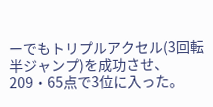ーでもトリプルアクセル(3回転半ジャンプ)を成功させ、209・65点で3位に入った。